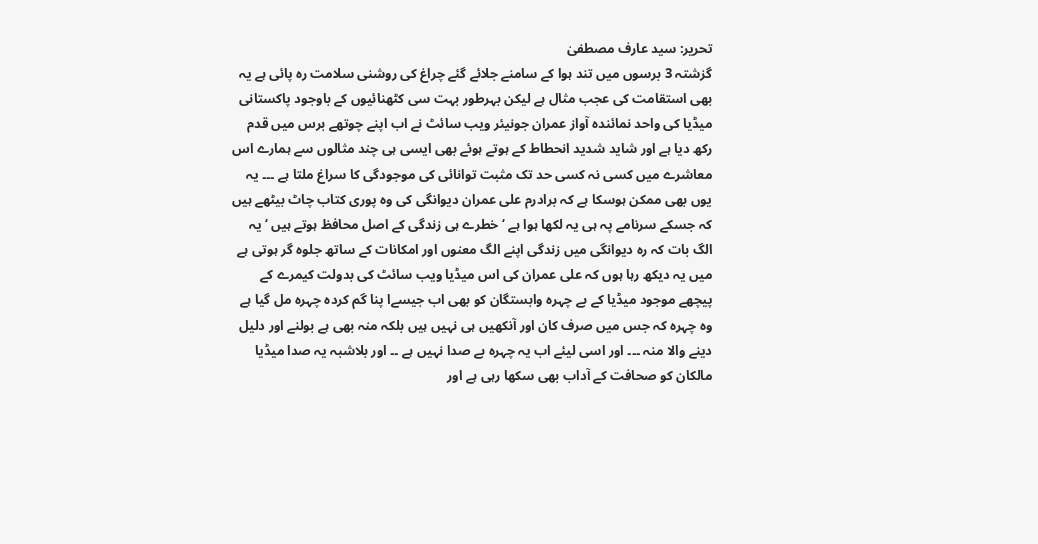تحریر: سید عارف مصطفیٰ
گزشتہ 3 برسوں میں تند ہوا کے سامنے جلائے گئے چراغ کی روشنی سلامت رہ پائی ہے یہ بھی استقامت کی عجب مثال ہے لیکن بہرطور بہت سی کٹھنائیوں کے باوجود پاکستانی میڈیا کی واحد نمائندہ آواز عمران جونیئر ویب سائٹ نے اب اپنے چوتھے برس میں قدم رکھ دیا ہے اور شاید شدید انحطاط کے ہوتے ہوئے بھی ایسی ہی چند مثالوں سے ہمارے اس معاشرے میں کسی نہ کسی حد تک مثبت توانائی کی موجودگی کا سراغ ملتا ہے ۔۔۔ یہ یوں بھی ممکن ہوسکا ہے کہ برادرم علی عمران دیوانگی کی وہ پوری کتاب چاٹ بیٹھے ہیں کہ جسکے سرنامے پہ ہی یہ لکھا ہوا ہے ‘ خطرے ہی زندگی کے اصل محافظ ہوتے ہیں ‘ یہ الگ بات کہ رہ دیوانگی میں زندگی اپنے الگ معنوں اور امکانات کے ساتھ جلوہ گر ہوتی ہے
میں یہ دیکھ رہا ہوں کہ علی عمران کی اس میڈیا ویب سائٹ کی بدولت کیمرے کے پیچھے موجود میڈیا کے بے چہرہ وابستگان کو بھی اب جیسےا پنا گم کردہ چہرہ مل گیا ہے وہ چہرہ کہ جس میں صرف کان اور آنکھیں ہی نہیں ہیں بلکہ منہ بھی ہے بولنے اور دلیل دینے والا منہ ۔۔۔ اور اسی لیئے اب یہ چہرہ بے صدا نہیں ہے ۔۔ اور بلاشبہ یہ صدا میڈیا مالکان کو صحافت کے آداب بھی سکھا رہی ہے اور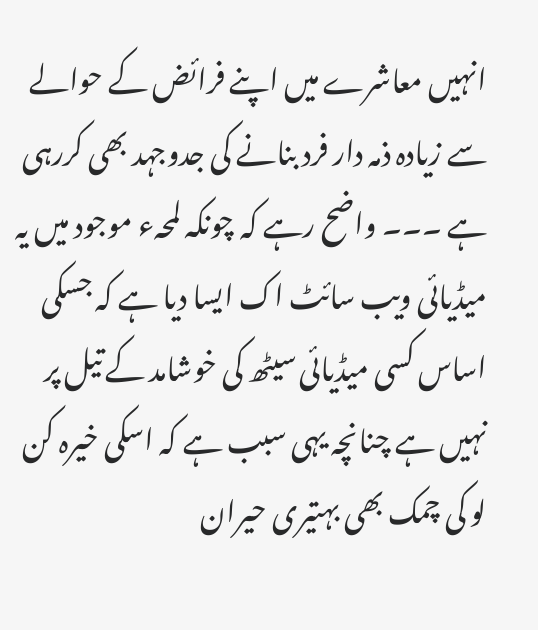انہیں معاشرے میں اپنے فرائض کے حوالے سے زیادہ ذمہ دار فرد بنانے کی جدوجہد بھی کررہی ہے ۔۔۔ واضح رہے کہ چونکہ لمحہء موجود میں یہ میڈیائی ویب سائٹ اک ایسا دیا ہے کہ جسکی اساس کسی میڈیائی سیٹھ کی خوشامد کے تیل پر نہیں ہے چنانچہ یہی سبب ہے کہ اسکی خیرہ کن لو کی چمک بھی بہتیری حیران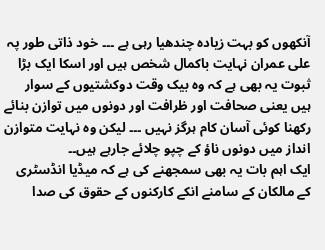آنکھوں کو بہت زیادہ چندھیا رہی ہے ۔۔۔ خود ذاتی طور پہ علی عمران نہایت باکمال شخص ہیں اور اسکا ایک بڑا ثبوت یہ بھی ہے کہ وہ بیک وقت دوکشتیوں کے سوار ہیں یعنی صحافت اور ظرافت اور دونوں میں توازن بنائے رکھنا کوئی آسان کام ہرگز نہیں ۔۔۔ لیکن وہ نہایت متوازن انداز میں دونوں ناؤ کے چپو چلائے جارہے ہیں۔۔
ایک اہم بات یہ بھی سمجھنے کی ہے کہ میڈیا انڈسٹری کے مالکان کے سامنے انکے کارکنوں کے حقوق کی صدا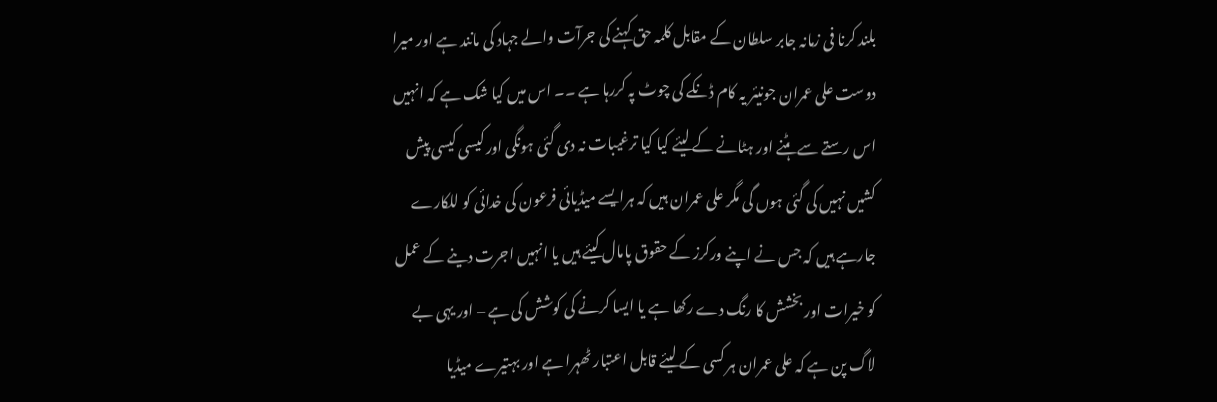بلند کرنا فی زمانہ جابر سلطان کے مقابل کلمہ حق کہنے کی جرآت والے جہاد کی مانند ہے اور میرا دوست علی عمران جونیئر یہ کام ڈنکے کی چوٹ پہ کررہا ہے ۔۔ اس میں کیا شک ہے کہ انہیں اس رستے سے ہٹنے اور ہٹانے کے لیئے کیا کیا ترغیبات نہ دی گئی ہونگی اور کیسی کیسی پیش کشیں نہیں کی گئی ہوں گی مگر علی عمران ہیں کہ ہرایسے میڈیائی فرعون کی خدائی کو للکارے جارہے ہیں کہ جس نے اپنے ورکرز کے حقوق پامال کیئے ہیں یا انہیں اجرت دینے کے عمل کو خیرات اور بخشش کا رنگ دے رکھا ہے یا ایسا کرنے کی کوشش کی ہے – اور یہی بے لاگ پن ہے کہ علی عمران ہر کسی کے لیئے قابل اعتبار ٹھہرا ہے اور بہتیرے میڈیا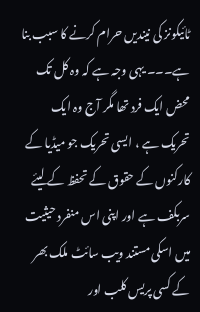ٹائیکونز کی نیندیں حرام کرنے کا سبب بنا ہے۔۔۔ یہی وجہ ہے کہ وہ کل تک محض ایک فرد تھا مگر آج وہ ایک تحریک ہے ، ایسی تحریک جو میڈیا کے کارکنوں کے حقوق کے تحفظ کے لیئے سربکف ہے اور اپنی اس منفرد حیثیت میں اسکی مستند ویب سائٹ ملک بھر کے کسی پریس کلب اور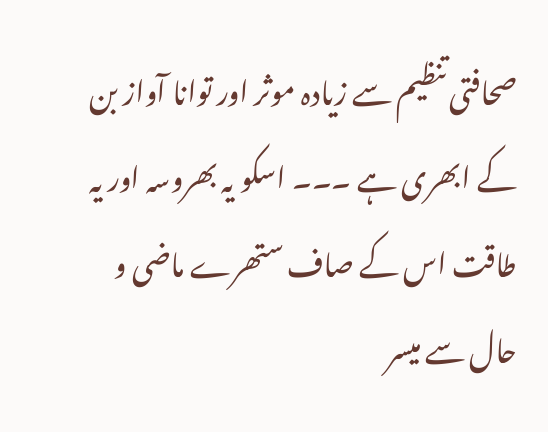صحافتی تنظیم سے زیادہ موثر اور توانا آواز بن کے ابھری ہے ۔۔۔ اسکو یہ بھروسہ اور یہ طاقت اس کے صاف ستھرے ماضی و حال سے میسر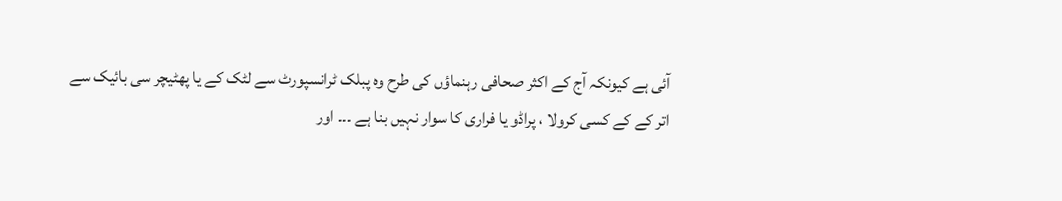آئی ہے کیونکہ آج کے اکثر صحافی رہنماؤں کی طرح وہ پبلک ٹرانسپورٹ سے لٹک کے یا پھٹیچر سی بائیک سے اتر کے کے کسی کرولا ، پراڈو یا فراری کا سوار نہیں بنا ہے ۔۔۔ اور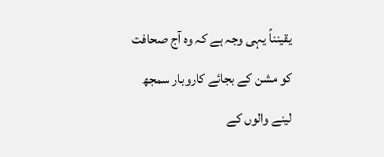یقینناً یہی وجہ ہے کہ وہ آج صحافت کو مشن کے بجائے کاروبار سمجھ لینے والوں کے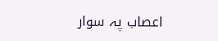اعصاب پہ سوار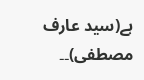ہے(سید عارف مصطفی)۔۔